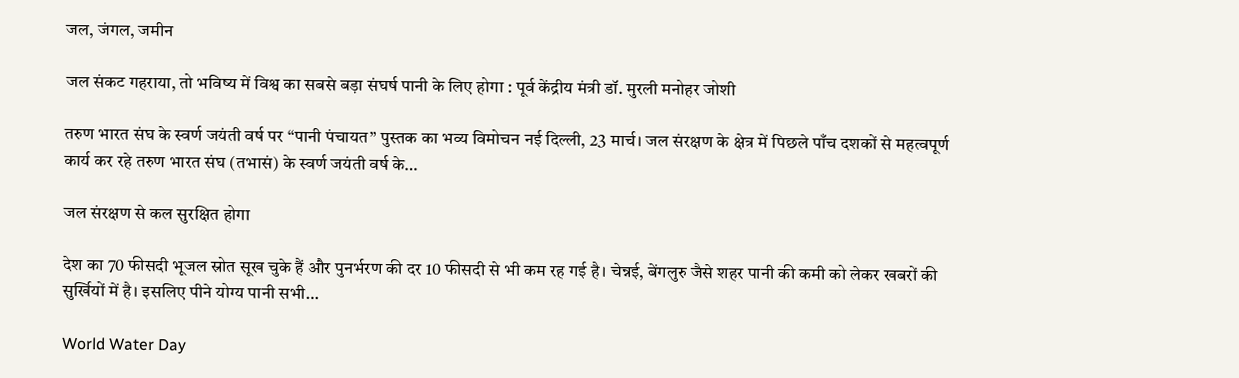जल, जंगल, जमीन

जल संकट गहराया, तो भविष्य में विश्व का सबसे बड़ा संघर्ष पानी के लिए होगा : पूर्व केंद्रीय मंत्री डॉ. मुरली मनोहर जोशी

तरुण भारत संघ के स्वर्ण जयंती वर्ष पर “पानी पंचायत” पुस्तक का भव्य विमोचन नई दिल्ली, 23 मार्च। जल संरक्षण के क्षेत्र में पिछले पाँच दशकों से महत्वपूर्ण कार्य कर रहे तरुण भारत संघ (तभासं) के स्वर्ण जयंती वर्ष के…

जल संरक्षण से कल सुरक्षित होगा

देश का 70 फीसदी भूजल स्रोत सूख चुके हैं और पुनर्भरण की दर 10 फीसदी से भी कम रह गई है। चेन्नई, बेंगलुरु जैसे शहर पानी की कमी को लेकर खबरों की सुर्खियों में है। इसलिए पीने योग्य पानी सभी…

World Water Day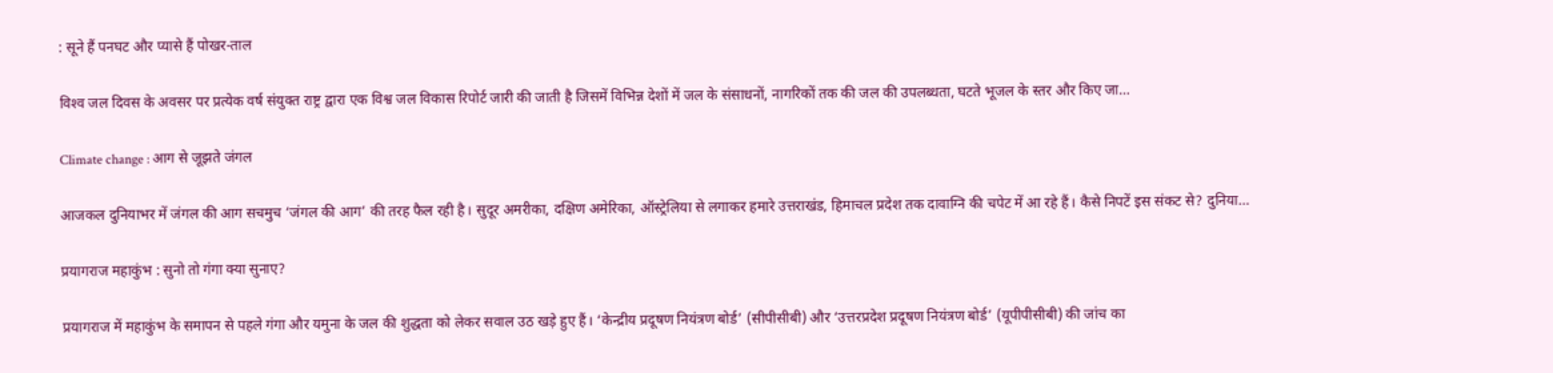: सूने हैं पनघट और प्यासे हैं पोखर-ताल

विश्‍व जल दिवस के अवसर पर प्रत्येक वर्ष संयुक्त राष्ट्र द्वारा एक विश्व जल विकास रिपोर्ट जारी की जाती है जिसमें विभिन्न देशों में जल के संसाधनों, नागरिकों तक की जल की उपलब्धता, घटते भूजल के स्तर और किए जा…

Climate change : आग से जूझते जंगल

आजकल दुनियाभर में जंगल की आग सचमुच ‘जंगल की आग’ की तरह फैल रही है। सुदूर अमरीका, दक्षिण अमेरिका, ऑस्ट्रेलिया से लगाकर हमारे उत्तराखंड, हिमाचल प्रदेश तक दावाग्नि की चपेट में आ रहे हैं। कैसे निपटें इस संकट से? दुनिया…

प्रयागराज महाकुंभ : सुनो तो गंगा क्या सुनाए?

प्रयागराज में महाकुंभ के समापन से पहले गंगा और यमुना के जल की शुद्धता को लेकर सवाल उठ खड़े हुए हैं। ‘केन्द्रीय प्रदूषण नियंत्रण बोर्ड’ (सीपीसीबी) और ‘उत्तरप्रदेश प्रदूषण नियंत्रण बोर्ड’ (यूपीपीसीबी) की जांच का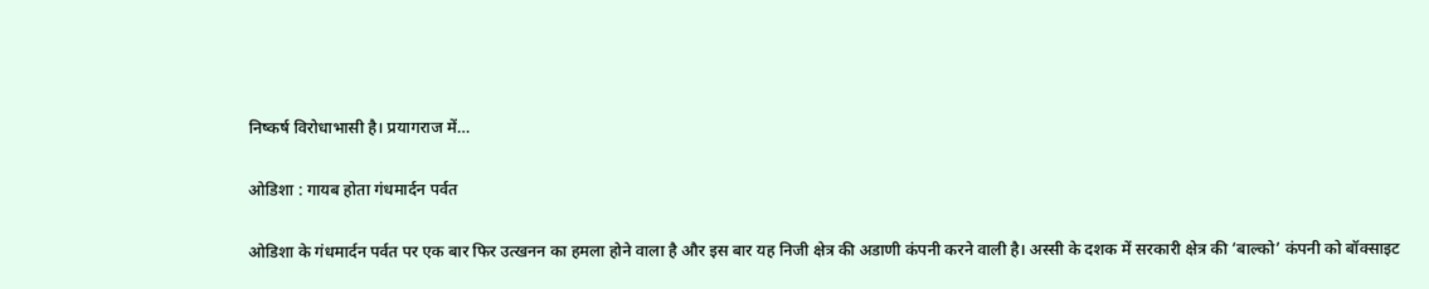निष्कर्ष विरोधाभासी है। प्रयागराज में…

ओडिशा : गायब होता गंधमार्दन पर्वत

ओडिशा के गंधमार्दन पर्वत पर एक बार फिर उत्खनन का हमला होने वाला है और इस बार यह निजी क्षेत्र की अडाणी कंपनी करने वाली है। अस्सी के दशक में सरकारी क्षेत्र की ‘बाल्को’ कंपनी को बॉक्साइट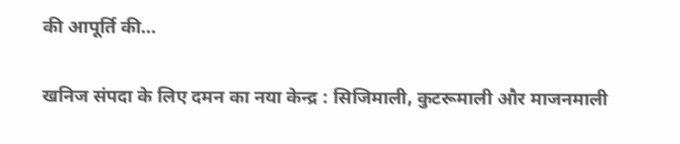की आपूर्ति की…

खनिज संपदा के लिए दमन का नया केन्द्र : सिजिमाली, कुटरूमाली और माजनमाली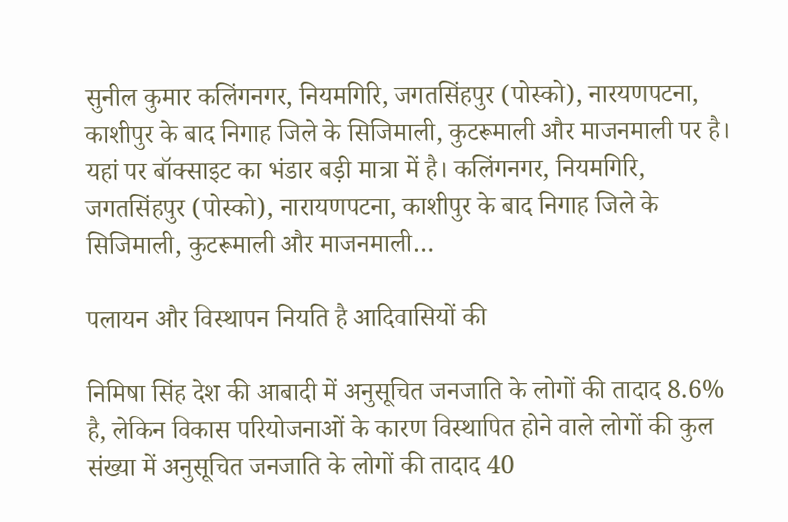सुनील कुमार कलिंगनगर, नियमगिरि, जगतसिंहपुर (पोस्को), नारयणपटना, काशीपुर के बाद निगाह जिले के सिजिमाली, कुटरूमाली और माजनमाली पर है। यहां पर बॉक्साइट का भंडार बड़ी मात्रा में है। कलिंगनगर, नियमगिरि, जगतसिंहपुर (पोस्को), नारायणपटना, काशीपुर के बाद निगाह जिले के सिजिमाली, कुटरूमाली और माजनमाली…

पलायन और विस्थापन नियति है आदिवासियों की

निमिषा सिंह देश की आबादी में अनुसूचित जनजाति के लोगों की तादाद 8.6% है, लेकिन विकास परियोजनाओं के कारण विस्थापित होने वाले लोगों की कुल संख्या में अनुसूचित जनजाति के लोगों की तादाद 40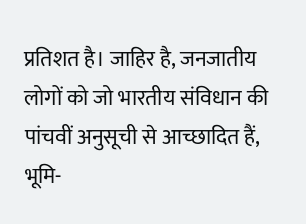प्रतिशत है। जाहिर है, जनजातीय लोगों को जो भारतीय संविधान की पांचवीं अनुसूची से आच्छादित हैं, भूमि-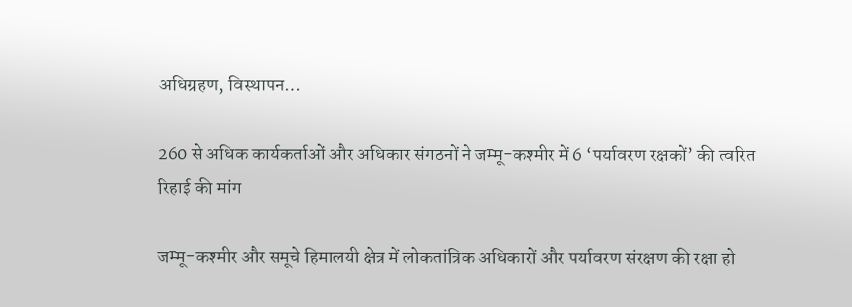अधिग्रहण, विस्थापन…

260 से अधिक कार्यकर्ताओं और अधिकार संगठनों ने जम्मू-कश्मीर में 6 ‘पर्यावरण रक्षकों’ की त्वरित रिहाई की मांग

जम्मू-कश्मीर और समूचे हिमालयी क्षेत्र में लोकतांत्रिक अधिकारों और पर्यावरण संरक्षण की रक्षा हो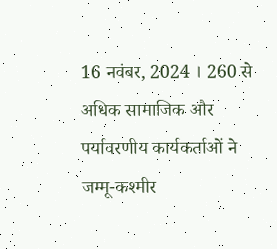16 नवंबर, 2024 । 260 से अधिक सामाजिक और पर्यावरणीय कार्यकर्ताओं ने जम्मू-कश्मीर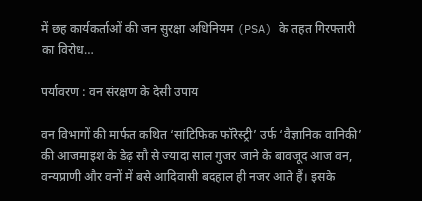में छह कार्यकर्ताओं की जन सुरक्षा अधिनियम (PSA) के तहत गिरफ्तारी का विरोध…

पर्यावरण : वन संरक्षण के देसी उपाय

वन विभागों की मार्फत कथित ‘सांटिफिक फॉरेस्ट्री’ उर्फ ‘वैज्ञानिक वानिकी’ की आजमाइश के डेढ़ सौ से ज्यादा साल गुजर जाने के बावजूद आज वन, वन्यप्राणी और वनों में बसे आदिवासी बदहाल ही नजर आते हैं। इसके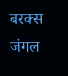बरक्स जंगल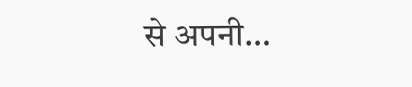से अपनी…